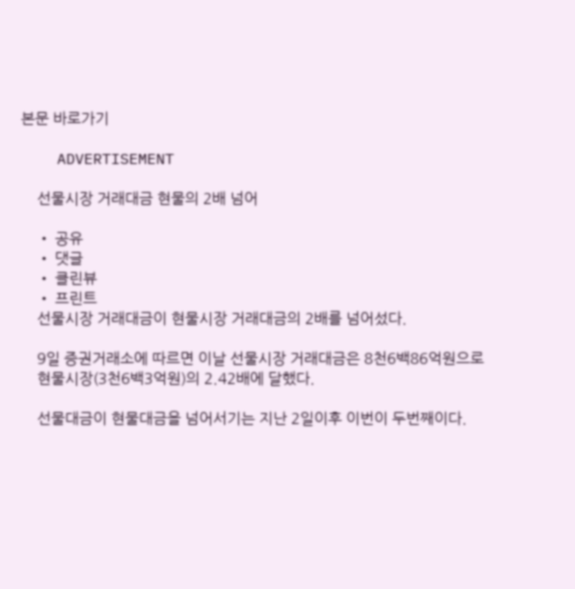본문 바로가기

    ADVERTISEMENT

    선물시장 거래대금 현물의 2배 넘어

    • 공유
    • 댓글
    • 클린뷰
    • 프린트
    선물시장 거래대금이 현물시장 거래대금의 2배를 넘어섰다.

    9일 증권거래소에 따르면 이날 선물시장 거래대금은 8천6백86억원으로
    현물시장(3천6백3억원)의 2.42배에 달했다.

    선물대금이 현물대금을 넘어서기는 지난 2일이후 이번이 두번째이다.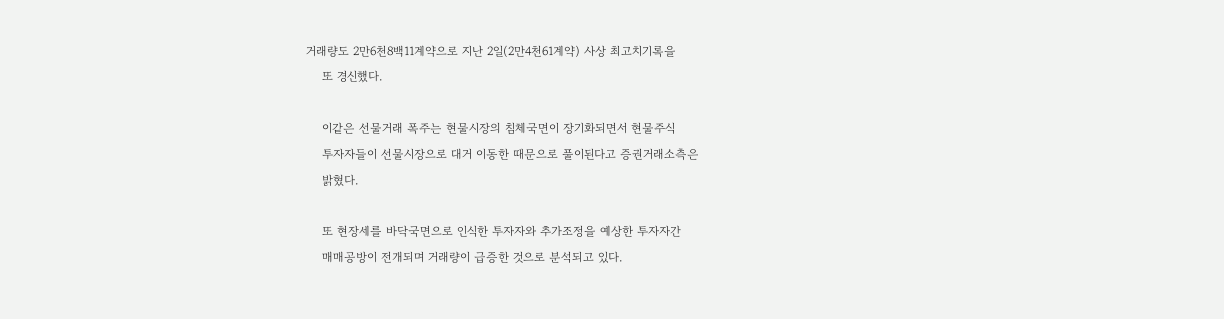거래량도 2만6천8백11계약으로 지난 2일(2만4천61계약) 사상 최고치기록을
    또 경신했다.

    이같은 선물거래 폭주는 현물시장의 침체국면이 장기화되면서 현물주식
    투자자들이 선물시장으로 대거 이동한 때문으로 풀이된다고 증권거래소측은
    밝혔다.

    또 현장세를 바닥국면으로 인식한 투자자와 추가조정을 예상한 투자자간
    매매공방이 전개되며 거래량이 급증한 것으로 분석되고 있다.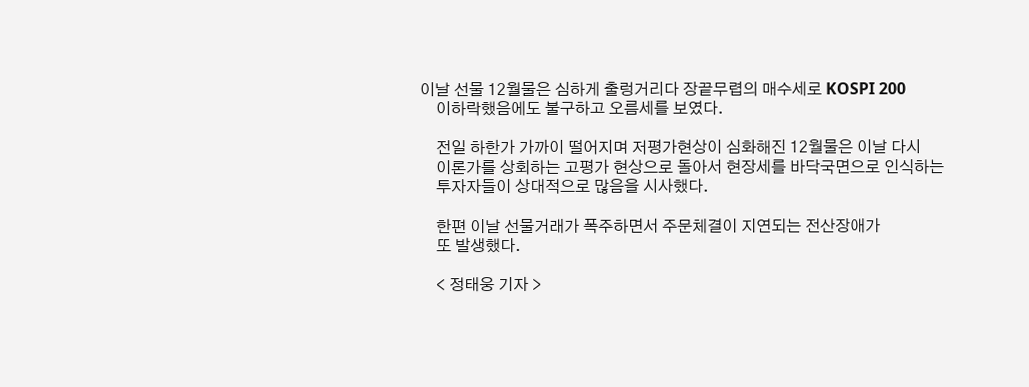이날 선물 12월물은 심하게 출렁거리다 장끝무렵의 매수세로 KOSPI 200
    이하락했음에도 불구하고 오름세를 보였다.

    전일 하한가 가까이 떨어지며 저평가현상이 심화해진 12월물은 이날 다시
    이론가를 상회하는 고평가 현상으로 돌아서 현장세를 바닥국면으로 인식하는
    투자자들이 상대적으로 많음을 시사했다.

    한편 이날 선물거래가 폭주하면서 주문체결이 지연되는 전산장애가
    또 발생했다.

    < 정태웅 기자 >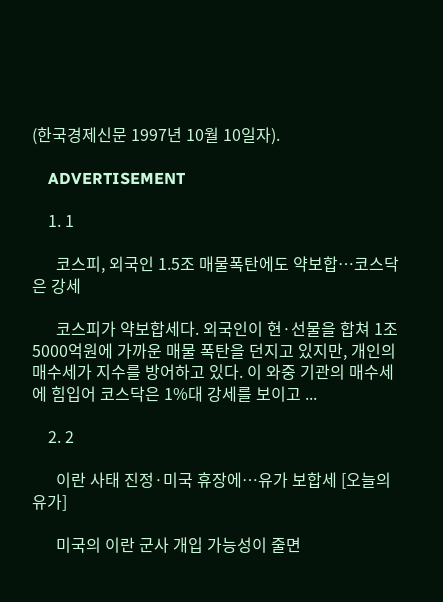(한국경제신문 1997년 10월 10일자).

    ADVERTISEMENT

    1. 1

      코스피, 외국인 1.5조 매물폭탄에도 약보합…코스닥은 강세

      코스피가 약보합세다. 외국인이 현·선물을 합쳐 1조5000억원에 가까운 매물 폭탄을 던지고 있지만, 개인의 매수세가 지수를 방어하고 있다. 이 와중 기관의 매수세에 힘입어 코스닥은 1%대 강세를 보이고 ...

    2. 2

      이란 사태 진정·미국 휴장에…유가 보합세 [오늘의 유가]

      미국의 이란 군사 개입 가능성이 줄면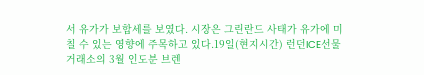서 유가가 보합세를 보였다. 시장은 그린란드 사태가 유가에 미칠 수 있는 영향에 주목하고 있다.19일(현지시간) 런던ICE선물거래소의 3월 인도분 브렌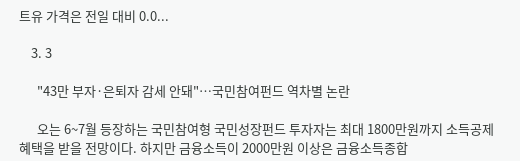트유 가격은 전일 대비 0.0...

    3. 3

      "43만 부자·은퇴자 감세 안돼"…국민참여펀드 역차별 논란

      오는 6~7월 등장하는 국민참여형 국민성장펀드 투자자는 최대 1800만원까지 소득공제 혜택을 받을 전망이다. 하지만 금융소득이 2000만원 이상은 금융소득종합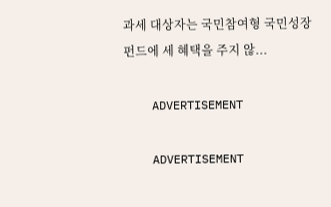과세 대상자는 국민참여형 국민성장펀드에 세 혜택을 주지 않...

    ADVERTISEMENT

    ADVERTISEMENT